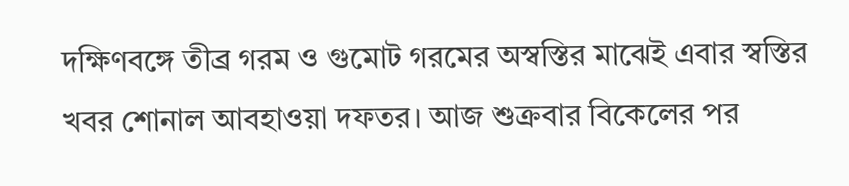দক্ষিণবঙ্গে তীব্র গরম ও গুমোট গরমের অস্বস্তির মাঝেই এবার স্বস্তির খবর শোনাল আবহাওয়া দফতর। আজ শুক্রবার বিকেলের পর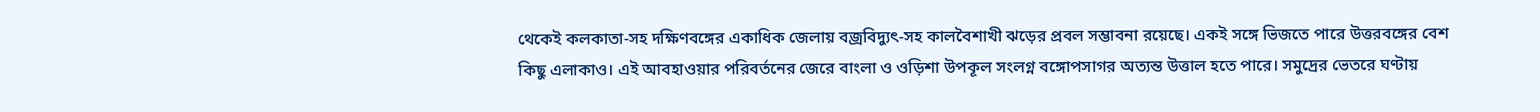থেকেই কলকাতা-সহ দক্ষিণবঙ্গের একাধিক জেলায় বজ্রবিদ্যুৎ-সহ কালবৈশাখী ঝড়ের প্রবল সম্ভাবনা রয়েছে। একই সঙ্গে ভিজতে পারে উত্তরবঙ্গের বেশ কিছু এলাকাও। এই আবহাওয়ার পরিবর্তনের জেরে বাংলা ও ওড়িশা উপকূল সংলগ্ন বঙ্গোপসাগর অত্যন্ত উত্তাল হতে পারে। সমুদ্রের ভেতরে ঘণ্টায়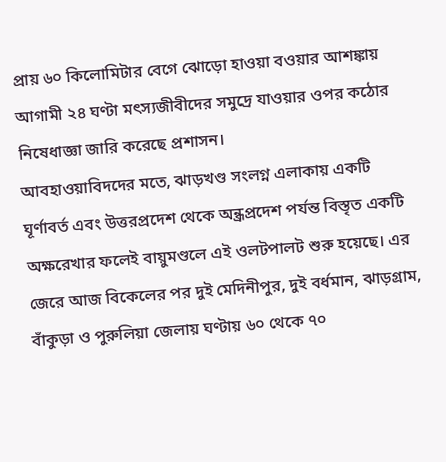প্রায় ৬০ কিলোমিটার বেগে ঝোড়ো হাওয়া বওয়ার আশঙ্কায় আগামী ২৪ ঘণ্টা মৎস্যজীবীদের সমুদ্রে যাওয়ার ওপর কঠোর নিষেধাজ্ঞা জারি করেছে প্রশাসন।
আবহাওয়াবিদদের মতে, ঝাড়খণ্ড সংলগ্ন এলাকায় একটি ঘূর্ণাবর্ত এবং উত্তরপ্রদেশ থেকে অন্ধ্রপ্রদেশ পর্যন্ত বিস্তৃত একটি অক্ষরেখার ফলেই বায়ুমণ্ডলে এই ওলটপালট শুরু হয়েছে। এর জেরে আজ বিকেলের পর দুই মেদিনীপুর, দুই বর্ধমান, ঝাড়গ্রাম, বাঁকুড়া ও পুরুলিয়া জেলায় ঘণ্টায় ৬০ থেকে ৭০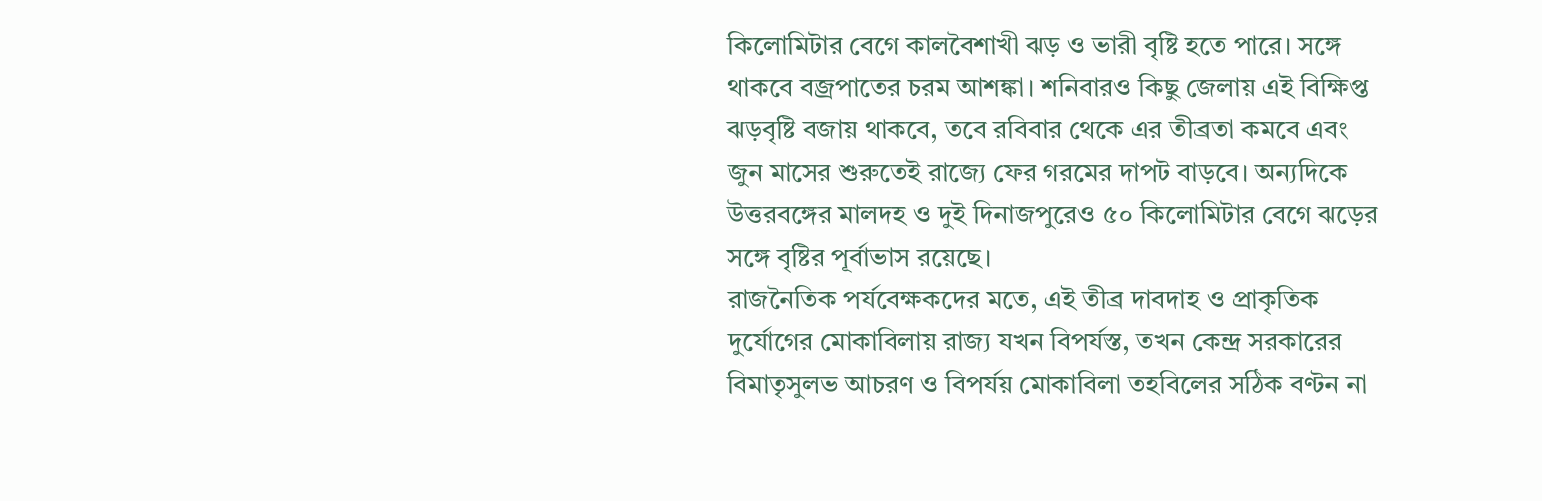কিলোমিটার বেগে কালবৈশাখী ঝড় ও ভারী বৃষ্টি হতে পারে। সঙ্গে থাকবে বজ্রপাতের চরম আশঙ্কা। শনিবারও কিছু জেলায় এই বিক্ষিপ্ত ঝড়বৃষ্টি বজায় থাকবে, তবে রবিবার থেকে এর তীব্রতা কমবে এবং জুন মাসের শুরুতেই রাজ্যে ফের গরমের দাপট বাড়বে। অন্যদিকে উত্তরবঙ্গের মালদহ ও দুই দিনাজপুরেও ৫০ কিলোমিটার বেগে ঝড়ের সঙ্গে বৃষ্টির পূর্বাভাস রয়েছে।
রাজনৈতিক পর্যবেক্ষকদের মতে, এই তীব্র দাবদাহ ও প্রাকৃতিক দুর্যোগের মোকাবিলায় রাজ্য যখন বিপর্যস্ত, তখন কেন্দ্র সরকারের বিমাতৃসুলভ আচরণ ও বিপর্যয় মোকাবিলা তহবিলের সঠিক বণ্টন না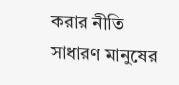করার নীতি সাধারণ মানুষের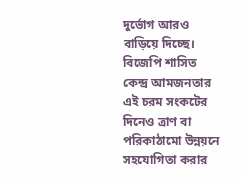দুর্ভোগ আরও বাড়িয়ে দিচ্ছে। বিজেপি শাসিত কেন্দ্র আমজনতার এই চরম সংকটের দিনেও ত্রাণ বা পরিকাঠামো উন্নয়নে সহযোগিতা করার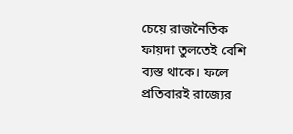চেয়ে রাজনৈতিক ফায়দা তুলতেই বেশি ব্যস্ত থাকে। ফলে প্রতিবারই রাজ্যের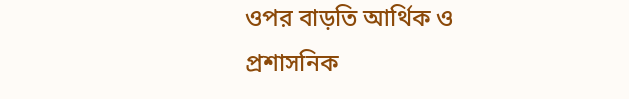ওপর বাড়তি আর্থিক ও প্রশাসনিক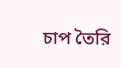চাপ তৈরি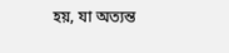হয়, যা অত্যন্ত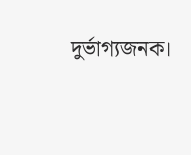দুর্ভাগ্যজনক।